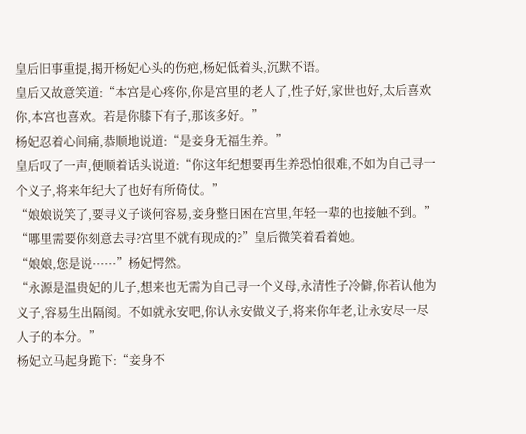皇后旧事重提,揭开杨妃心头的伤疤,杨妃低着头,沉默不语。
皇后又故意笑道:“本宫是心疼你,你是宫里的老人了,性子好,家世也好,太后喜欢你,本宫也喜欢。若是你膝下有子,那该多好。”
杨妃忍着心间痛,恭顺地说道:“是妾身无福生养。”
皇后叹了一声,便顺着话头说道:“你这年纪想要再生养恐怕很难,不如为自己寻一个义子,将来年纪大了也好有所倚仗。”
“娘娘说笑了,要寻义子谈何容易,妾身整日困在宫里,年轻一辈的也接触不到。”
“哪里需要你刻意去寻?宫里不就有现成的?”皇后微笑着看着她。
“娘娘,您是说······”杨妃愕然。
“永源是温贵妃的儿子,想来也无需为自己寻一个义母,永清性子冷僻,你若认他为义子,容易生出隔阂。不如就永安吧,你认永安做义子,将来你年老,让永安尽一尽人子的本分。”
杨妃立马起身跪下:“妾身不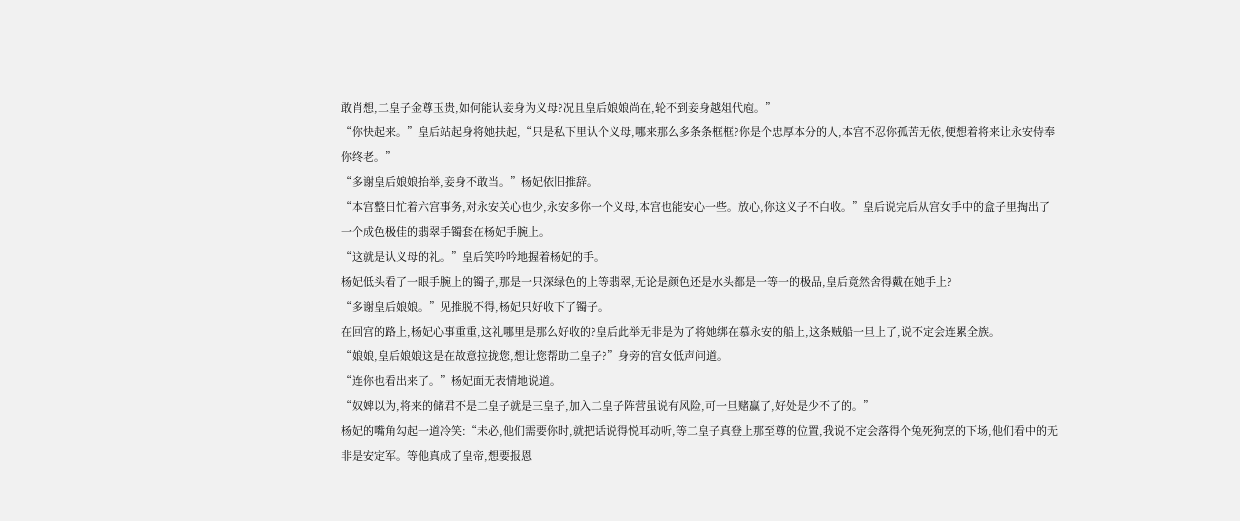敢肖想,二皇子金尊玉贵,如何能认妾身为义母?况且皇后娘娘尚在,轮不到妾身越俎代庖。”
“你快起来。”皇后站起身将她扶起,“只是私下里认个义母,哪来那么多条条框框?你是个忠厚本分的人,本宫不忍你孤苦无依,便想着将来让永安侍奉你终老。”
“多谢皇后娘娘抬举,妾身不敢当。”杨妃依旧推辞。
“本宫整日忙着六宫事务,对永安关心也少,永安多你一个义母,本宫也能安心一些。放心,你这义子不白收。”皇后说完后从宫女手中的盒子里掏出了一个成色极佳的翡翠手镯套在杨妃手腕上。
“这就是认义母的礼。”皇后笑吟吟地握着杨妃的手。
杨妃低头看了一眼手腕上的镯子,那是一只深绿色的上等翡翠,无论是颜色还是水头都是一等一的极品,皇后竟然舍得戴在她手上?
“多谢皇后娘娘。”见推脱不得,杨妃只好收下了镯子。
在回宫的路上,杨妃心事重重,这礼哪里是那么好收的?皇后此举无非是为了将她绑在慕永安的船上,这条贼船一旦上了,说不定会连累全族。
“娘娘,皇后娘娘这是在故意拉拢您,想让您帮助二皇子?”身旁的宫女低声问道。
“连你也看出来了。”杨妃面无表情地说道。
“奴婢以为,将来的储君不是二皇子就是三皇子,加入二皇子阵营虽说有风险,可一旦赌赢了,好处是少不了的。”
杨妃的嘴角勾起一道冷笑:“未必,他们需要你时,就把话说得悦耳动听,等二皇子真登上那至尊的位置,我说不定会落得个兔死狗烹的下场,他们看中的无非是安定军。等他真成了皇帝,想要报恩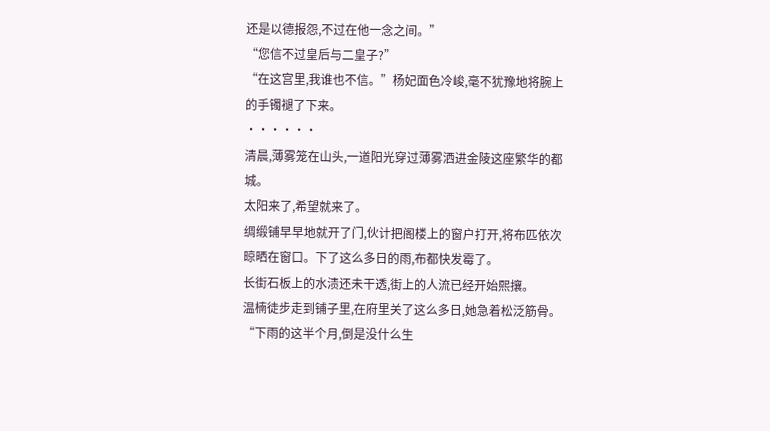还是以德报怨,不过在他一念之间。”
“您信不过皇后与二皇子?”
“在这宫里,我谁也不信。”杨妃面色冷峻,毫不犹豫地将腕上的手镯褪了下来。
······
清晨,薄雾笼在山头,一道阳光穿过薄雾洒进金陵这座繁华的都城。
太阳来了,希望就来了。
绸缎铺早早地就开了门,伙计把阁楼上的窗户打开,将布匹依次晾晒在窗口。下了这么多日的雨,布都快发霉了。
长街石板上的水渍还未干透,街上的人流已经开始熙攘。
温楠徒步走到铺子里,在府里关了这么多日,她急着松泛筋骨。
“下雨的这半个月,倒是没什么生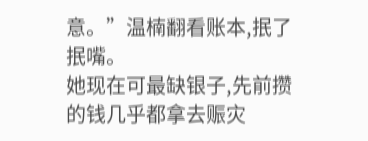意。”温楠翻看账本,抿了抿嘴。
她现在可最缺银子,先前攒的钱几乎都拿去赈灾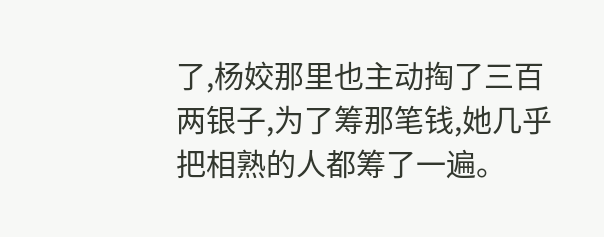了,杨姣那里也主动掏了三百两银子,为了筹那笔钱,她几乎把相熟的人都筹了一遍。